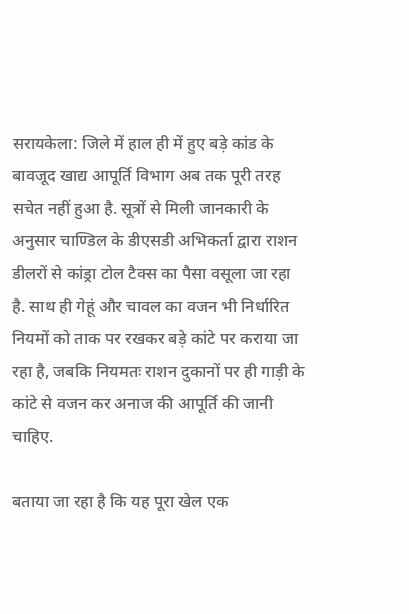सरायकेला: जिले में हाल ही में हुए बड़े कांड के बावजूद खाद्य आपूर्ति विभाग अब तक पूरी तरह सचेत नहीं हुआ है. सूत्रों से मिली जानकारी के अनुसार चाण्डिल के डीएसडी अभिकर्ता द्वारा राशन डीलरों से कांड्रा टोल टैक्स का पैसा वसूला जा रहा है. साथ ही गेहूं और चावल का वजन भी निर्धारित नियमों को ताक पर रखकर बड़े कांटे पर कराया जा रहा है, जबकि नियमतः राशन दुकानों पर ही गाड़ी के कांटे से वजन कर अनाज की आपूर्ति की जानी चाहिए.

बताया जा रहा है कि यह पूरा खेल एक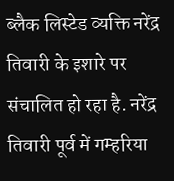ब्लैक लिस्टेड व्यक्ति नरेंद्र तिवारी के इशारे पर संचालित हो रहा है. नरेंद्र तिवारी पूर्व में गम्हरिया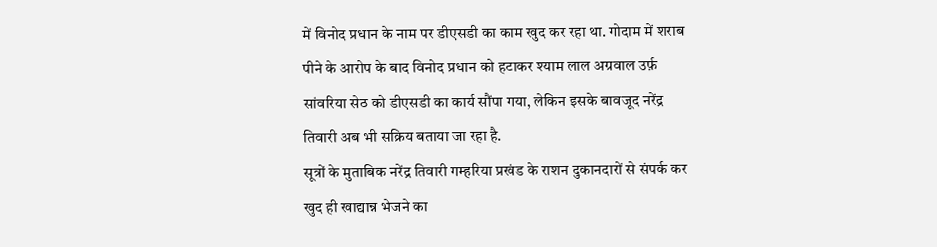में विनोद प्रधान के नाम पर डीएसडी का काम खुद कर रहा था. गोदाम में शराब पीने के आरोप के बाद विनोद प्रधान को हटाकर श्याम लाल अग्रवाल उर्फ़ सांवरिया सेठ को डीएसडी का कार्य सौंपा गया, लेकिन इसके बावजूद नरेंद्र तिवारी अब भी सक्रिय बताया जा रहा है.
सूत्रों के मुताबिक नरेंद्र तिवारी गम्हरिया प्रखंड के राशन दुकानदारों से संपर्क कर खुद ही खाद्यान्न भेजने का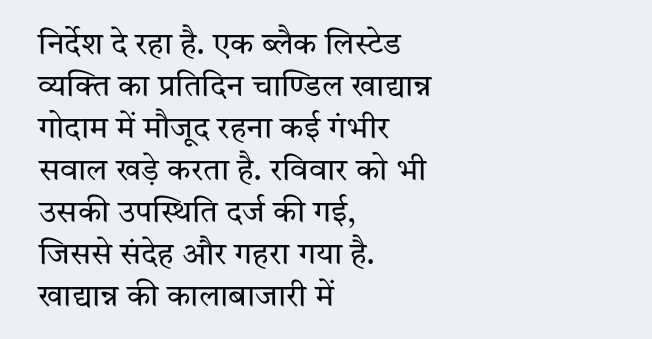निर्देश दे रहा है. एक ब्लैक लिस्टेड व्यक्ति का प्रतिदिन चाण्डिल खाद्यान्न गोदाम में मौजूद रहना कई गंभीर सवाल खड़े करता है. रविवार को भी उसकी उपस्थिति दर्ज की गई, जिससे संदेह और गहरा गया है.
खाद्यान्न की कालाबाजारी में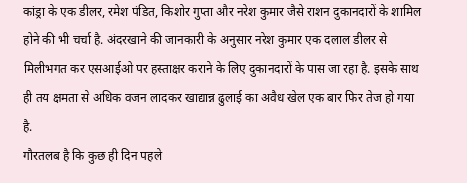कांड्रा के एक डीलर, रमेश पंडित, किशोर गुप्ता और नरेश कुमार जैसे राशन दुकानदारों के शामिल होने की भी चर्चा है. अंदरखाने की जानकारी के अनुसार नरेश कुमार एक दलाल डीलर से मिलीभगत कर एसआईओ पर हस्ताक्षर कराने के लिए दुकानदारों के पास जा रहा है. इसके साथ ही तय क्षमता से अधिक वजन लादकर खाद्यान्न ढुलाई का अवैध खेल एक बार फिर तेज हो गया है.
गौरतलब है कि कुछ ही दिन पहले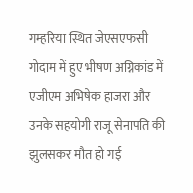गम्हरिया स्थित जेएसएफसी गोदाम में हुए भीषण अग्निकांड में एजीएम अभिषेक हाजरा और उनके सहयोगी राजू सेनापति की झुलसकर मौत हो गई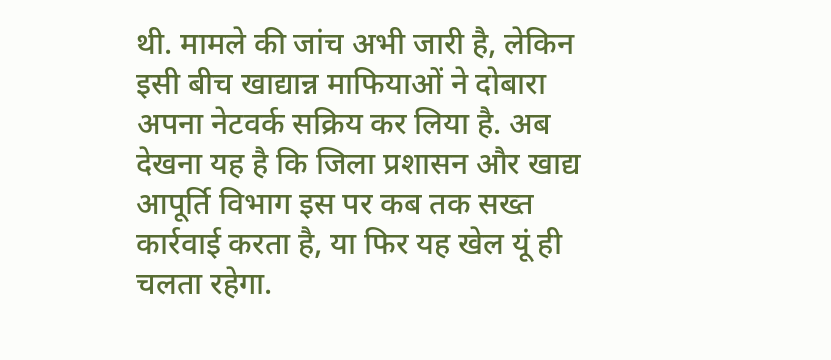थी. मामले की जांच अभी जारी है, लेकिन इसी बीच खाद्यान्न माफियाओं ने दोबारा अपना नेटवर्क सक्रिय कर लिया है. अब देखना यह है कि जिला प्रशासन और खाद्य आपूर्ति विभाग इस पर कब तक सख्त कार्रवाई करता है, या फिर यह खेल यूं ही चलता रहेगा.